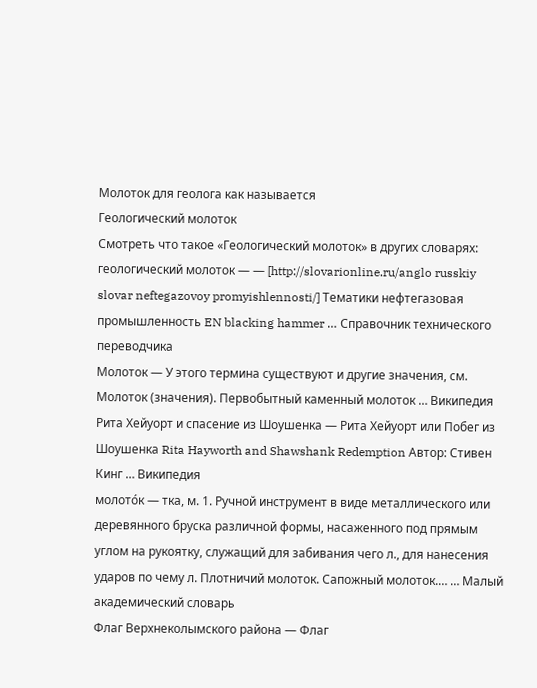Молоток для геолога как называется
Геологический молоток
Смотреть что такое «Геологический молоток» в других словарях:
геологический молоток — — [http://slovarionline.ru/anglo russkiy slovar neftegazovoy promyishlennosti/] Тематики нефтегазовая промышленность EN blacking hammer … Справочник технического переводчика
Молоток — У этого термина существуют и другие значения, см. Молоток (значения). Первобытный каменный молоток … Википедия
Рита Хейуорт и спасение из Шоушенка — Рита Хейуорт или Побег из Шоушенка Rita Hayworth and Shawshank Redemption Автор: Стивен Кинг … Википедия
молото́к — тка, м. 1. Ручной инструмент в виде металлического или деревянного бруска различной формы, насаженного под прямым углом на рукоятку, служащий для забивания чего л., для нанесения ударов по чему л. Плотничий молоток. Сапожный молоток.… … Малый академический словарь
Флаг Верхнеколымского района — Флаг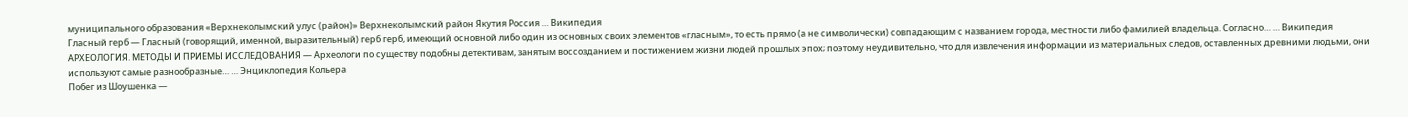муниципального образования «Верхнеколымский улус (район)» Верхнеколымский район Якутия Россия … Википедия
Гласный герб — Гласный (говорящий, именной, выразительный) герб герб, имеющий основной либо один из основных своих элементов «гласным», то есть прямо (а не символически) совпадающим с названием города, местности либо фамилией владельца. Согласно… … Википедия
АРХЕОЛОГИЯ. МЕТОДЫ И ПРИЕМЫ ИССЛЕДОВАНИЯ — Археологи по существу подобны детективам, занятым воссозданием и постижением жизни людей прошлых эпох; поэтому неудивительно, что для извлечения информации из материальных следов, оставленных древними людьми, они используют самые разнообразные… … Энциклопедия Кольера
Побег из Шоушенка —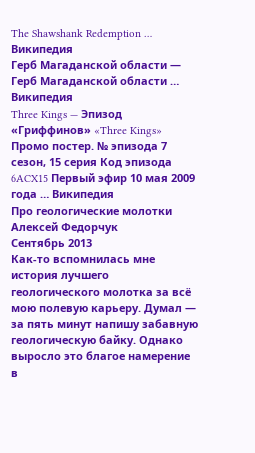The Shawshank Redemption … Википедия
Герб Магаданской области — Герб Магаданской области … Википедия
Three Kings — Эпизод «Гриффинов» «Three Kings» Промо постер. № эпизода 7 сезон, 15 серия Код эпизода 6ACX15 Первый эфир 10 мая 2009 года … Википедия
Про геологические молотки
Алексей Федорчук
Сентябрь 2013
Как-то вспомнилась мне история лучшего геологического молотка за всё мою полевую карьеру. Думал — за пять минут напишу забавную геологическую байку. Однако выросло это благое намерение в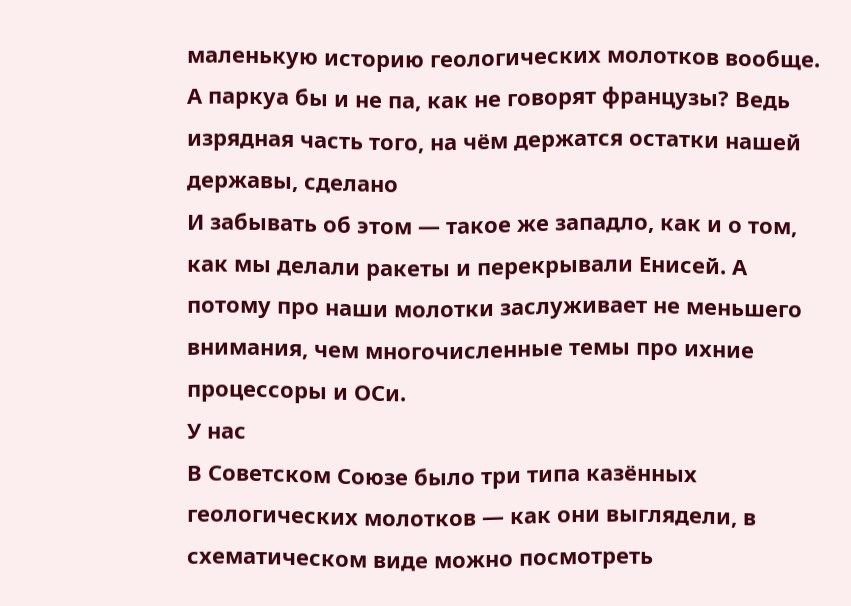маленькую историю геологических молотков вообще. А паркуа бы и не па, как не говорят французы? Ведь изрядная часть того, на чём держатся остатки нашей державы, сделано
И забывать об этом — такое же западло, как и о том, как мы делали ракеты и перекрывали Енисей. А потому про наши молотки заслуживает не меньшего внимания, чем многочисленные темы про ихние процессоры и ОСи.
У нас
В Советском Союзе было три типа казённых геологических молотков — как они выглядели, в схематическом виде можно посмотреть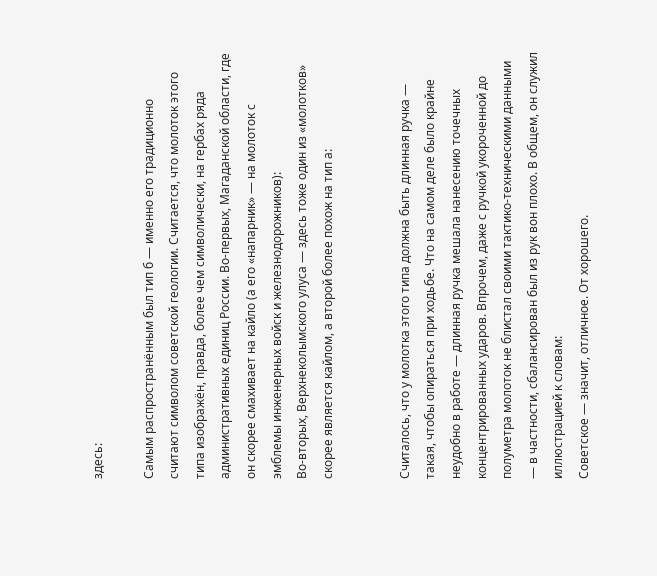здесь:

Самым распространённым был тип б — именно его традиционно считают символом советской геологии. Считается, что молоток этого типа изображён, правда, более чем символически, на гербах ряда административных единиц России. Во-первых, Магаданской области, где он скорее смахивает на кайло (а его «напарник» — на молоток с эмблемы инженерных войск и железнодорожников):
Во-вторых, Верхнеколымского улуса — здесь тоже один из «молотков» скорее является кайлом, а второй более похож на тип а:


Считалось, что у молотка этого типа должна быть длинная ручка — такая, чтобы опираться при ходьбе. Что на самом деле было крайне неудобно в работе — длинная ручка мешала нанесению точечных концентрированных ударов. Впрочем, даже с ручкой укороченной до полуметра молоток не блистал своими тактико-техническими данными — в частности, сбалансирован был из рук вон плохо. В общем, он служил иллюстрацией к словам:
Советское — значит, отличное. От хорошего.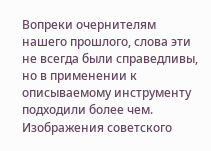Вопреки очернителям нашего прошлого, слова эти не всегда были справедливы, но в применении к описываемому инструменту подходили более чем.
Изображения советского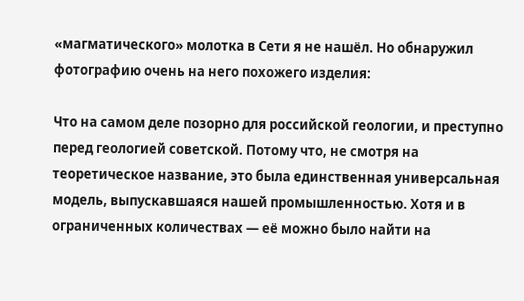«магматического» молотка в Сети я не нашёл. Но обнаружил фотографию очень на него похожего изделия:

Что на самом деле позорно для российской геологии, и преступно перед геологией советской. Потому что, не смотря на теоретическое название, это была единственная универсальная модель, выпускавшаяся нашей промышленностью. Хотя и в ограниченных количествах — её можно было найти на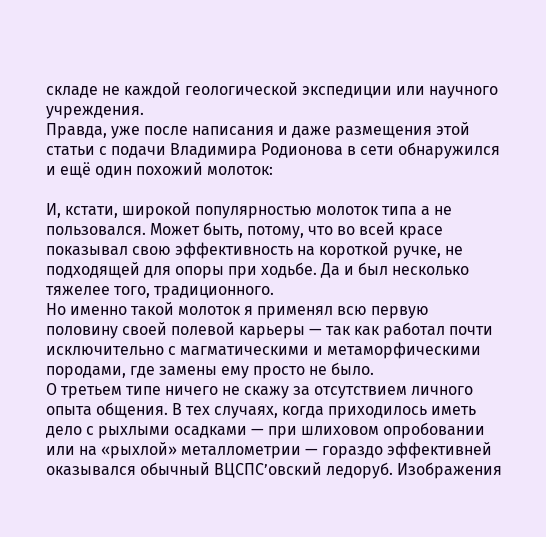складе не каждой геологической экспедиции или научного учреждения.
Правда, уже после написания и даже размещения этой статьи с подачи Владимира Родионова в сети обнаружился и ещё один похожий молоток:

И, кстати, широкой популярностью молоток типа а не пользовался. Может быть, потому, что во всей красе показывал свою эффективность на короткой ручке, не подходящей для опоры при ходьбе. Да и был несколько тяжелее того, традиционного.
Но именно такой молоток я применял всю первую половину своей полевой карьеры — так как работал почти исключительно с магматическими и метаморфическими породами, где замены ему просто не было.
О третьем типе ничего не скажу за отсутствием личного опыта общения. В тех случаях, когда приходилось иметь дело с рыхлыми осадками — при шлиховом опробовании или на «рыхлой» металлометрии — гораздо эффективней оказывался обычный ВЦСПС’овский ледоруб. Изображения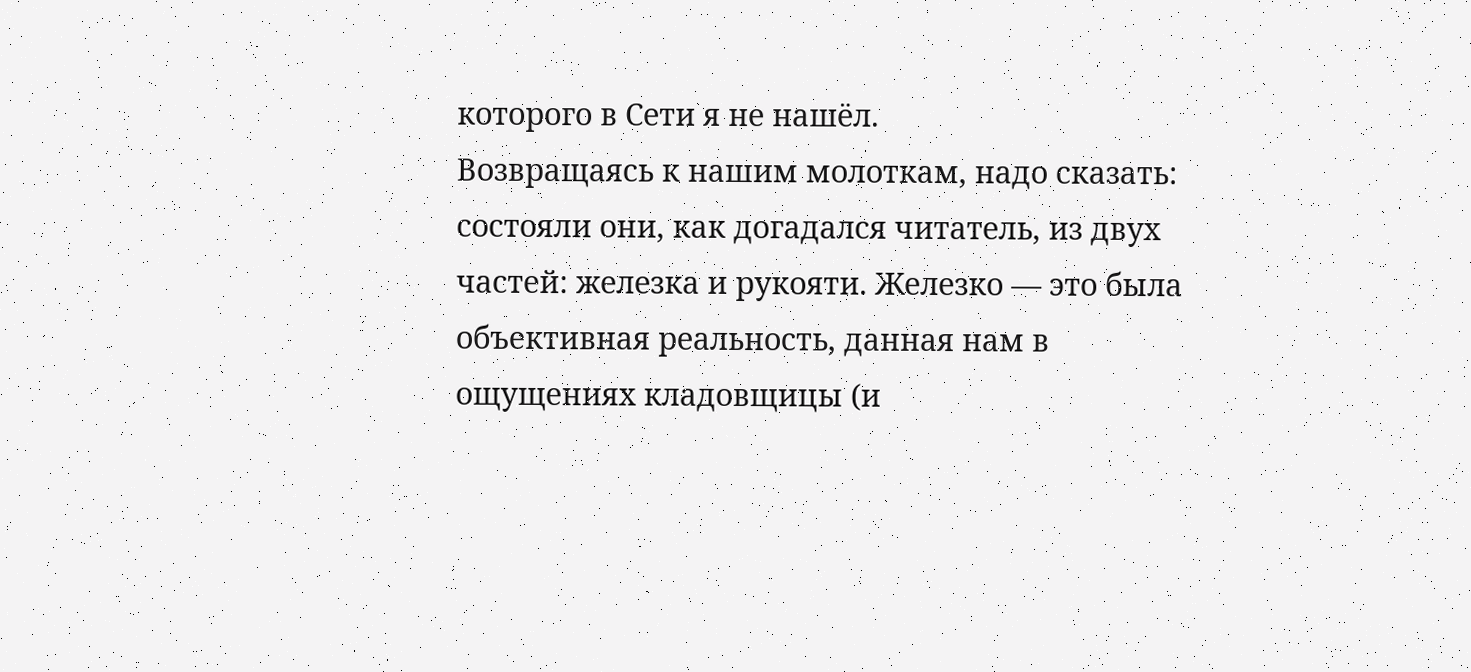которого в Сети я не нашёл.
Возвращаясь к нашим молоткам, надо сказать: состояли они, как догадался читатель, из двух частей: железка и рукояти. Железко — это была объективная реальность, данная нам в ощущениях кладовщицы (и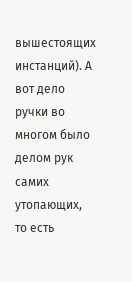вышестоящих инстанций). А вот дело ручки во многом было делом рук самих утопающих, то есть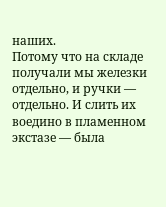наших.
Потому что на складе получали мы железки отдельно, и ручки — отдельно. И слить их воедино в пламенном экстазе — была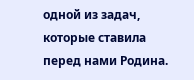одной из задач, которые ставила перед нами Родина.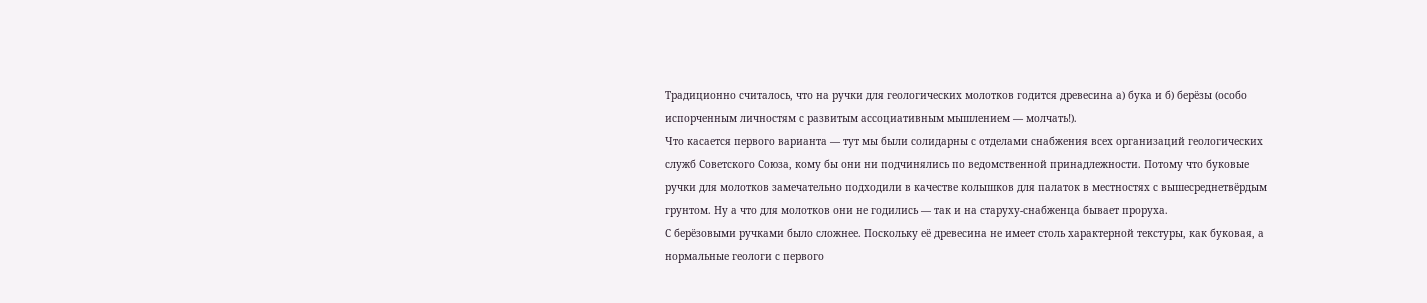Традиционно считалось, что на ручки для геологических молотков годится древесина а) бука и б) берёзы (особо испорченным личностям с развитым ассоциативным мышлением — молчать!).
Что касается первого варианта — тут мы были солидарны с отделами снабжения всех организаций геологических служб Советского Союза, кому бы они ни подчинялись по ведомственной принадлежности. Потому что буковые ручки для молотков замечательно подходили в качестве колышков для палаток в местностях с вышесреднетвёрдым грунтом. Ну а что для молотков они не годились — так и на старуху-снабженца бывает проруха.
С берёзовыми ручками было сложнее. Поскольку её древесина не имеет столь характерной текстуры, как буковая, а нормальные геологи с первого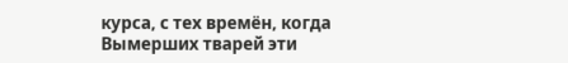курса, с тех времён, когда
Вымерших тварей эти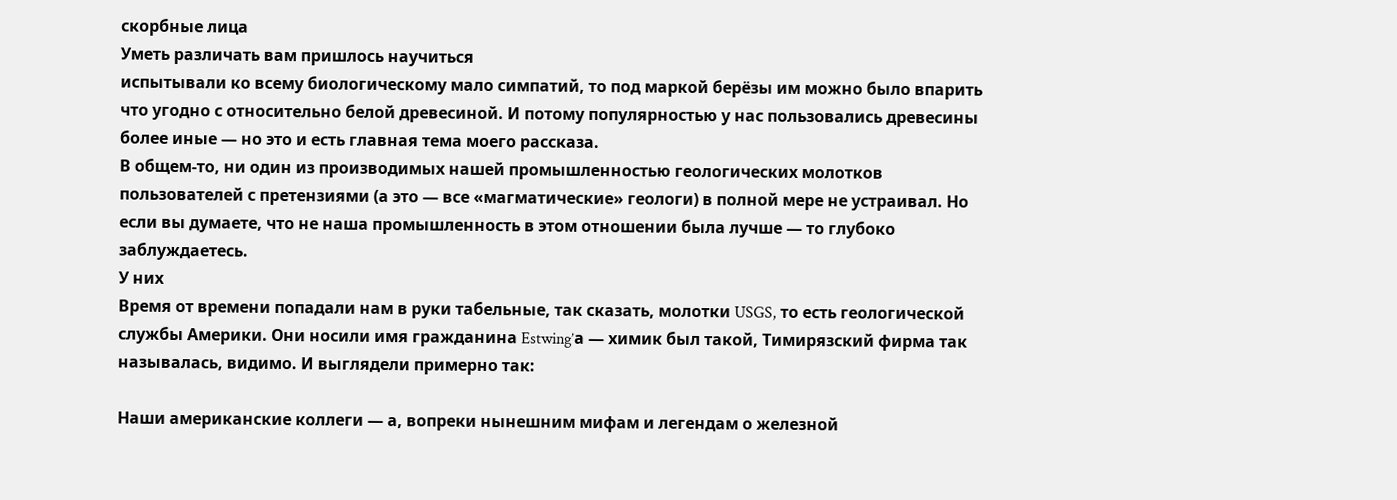скорбные лица
Уметь различать вам пришлось научиться
испытывали ко всему биологическому мало симпатий, то под маркой берёзы им можно было впарить что угодно с относительно белой древесиной. И потому популярностью у нас пользовались древесины более иные — но это и есть главная тема моего рассказа.
В общем-то, ни один из производимых нашей промышленностью геологических молотков пользователей с претензиями (а это — все «магматические» геологи) в полной мере не устраивал. Но если вы думаете, что не наша промышленность в этом отношении была лучше — то глубоко заблуждаетесь.
У них
Время от времени попадали нам в руки табельные, так сказать, молотки USGS, то есть геологической службы Америки. Они носили имя гражданина Estwing’а — химик был такой, Тимирязский фирма так называлась, видимо. И выглядели примерно так:

Наши американские коллеги — а, вопреки нынешним мифам и легендам о железной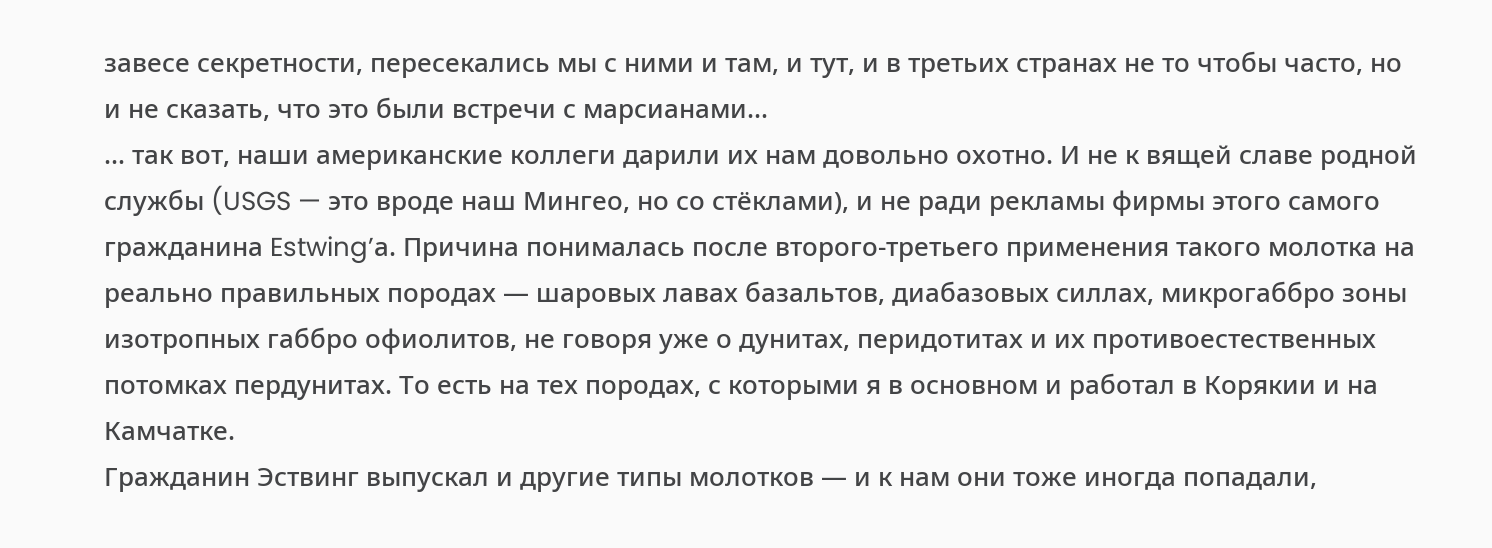завесе секретности, пересекались мы с ними и там, и тут, и в третьих странах не то чтобы часто, но и не сказать, что это были встречи с марсианами…
… так вот, наши американские коллеги дарили их нам довольно охотно. И не к вящей славе родной службы (USGS — это вроде наш Мингео, но со стёклами), и не ради рекламы фирмы этого самого гражданина Estwing’а. Причина понималась после второго-третьего применения такого молотка на реально правильных породах — шаровых лавах базальтов, диабазовых силлах, микрогаббро зоны изотропных габбро офиолитов, не говоря уже о дунитах, перидотитах и их противоестественных потомках пердунитах. То есть на тех породах, с которыми я в основном и работал в Корякии и на Камчатке.
Гражданин Эствинг выпускал и другие типы молотков — и к нам они тоже иногда попадали,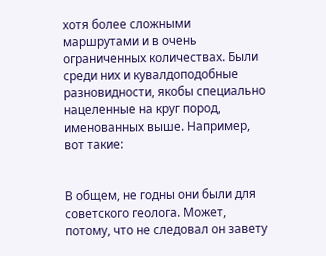хотя более сложными маршрутами и в очень ограниченных количествах. Были среди них и кувалдоподобные разновидности, якобы специально нацеленные на круг пород, именованных выше. Например, вот такие:


В общем, не годны они были для советского геолога. Может, потому, что не следовал он завету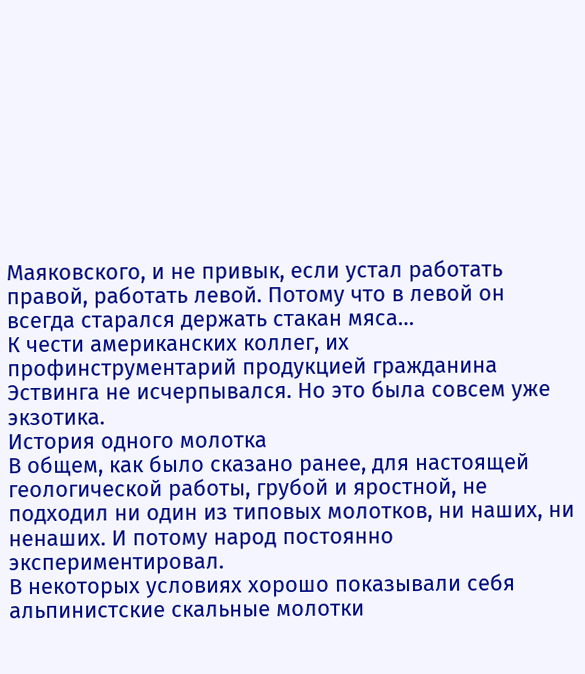Маяковского, и не привык, если устал работать правой, работать левой. Потому что в левой он всегда старался держать стакан мяса…
К чести американских коллег, их профинструментарий продукцией гражданина Эствинга не исчерпывался. Но это была совсем уже экзотика.
История одного молотка
В общем, как было сказано ранее, для настоящей геологической работы, грубой и яростной, не подходил ни один из типовых молотков, ни наших, ни ненаших. И потому народ постоянно экспериментировал.
В некоторых условиях хорошо показывали себя альпинистские скальные молотки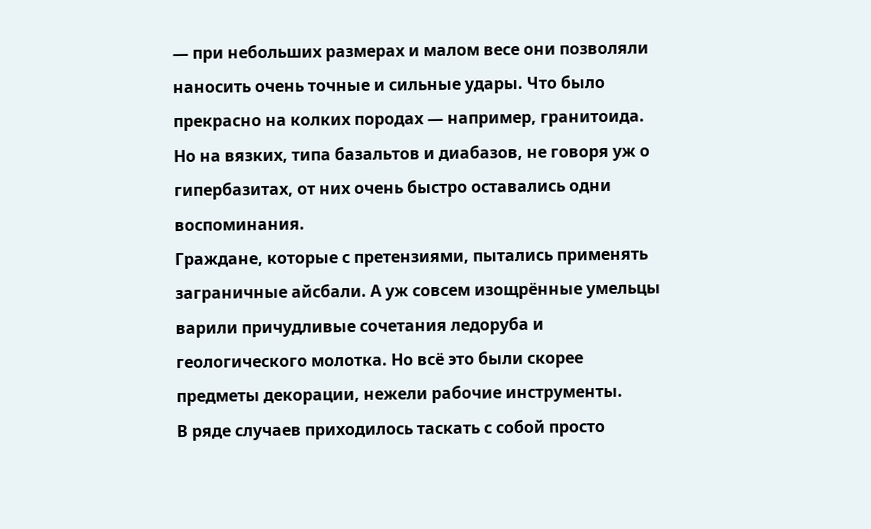— при небольших размерах и малом весе они позволяли наносить очень точные и сильные удары. Что было прекрасно на колких породах — например, гранитоида. Но на вязких, типа базальтов и диабазов, не говоря уж о гипербазитах, от них очень быстро оставались одни воспоминания.
Граждане, которые с претензиями, пытались применять заграничные айсбали. А уж совсем изощрённые умельцы варили причудливые сочетания ледоруба и геологического молотка. Но всё это были скорее предметы декорации, нежели рабочие инструменты.
В ряде случаев приходилось таскать с собой просто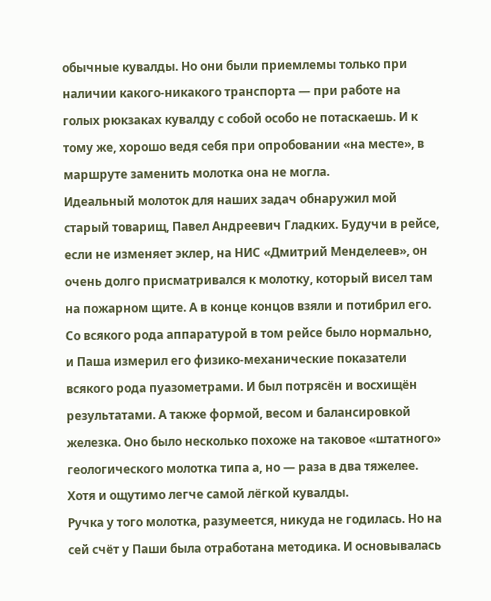обычные кувалды. Но они были приемлемы только при наличии какого-никакого транспорта — при работе на голых рюкзаках кувалду с собой особо не потаскаешь. И к тому же, хорошо ведя себя при опробовании «на месте», в маршруте заменить молотка она не могла.
Идеальный молоток для наших задач обнаружил мой старый товарищ, Павел Андреевич Гладких. Будучи в рейсе, если не изменяет эклер, на НИС «Дмитрий Менделеев», он очень долго присматривался к молотку, который висел там на пожарном щите. А в конце концов взяли и потибрил его.
Со всякого рода аппаратурой в том рейсе было нормально, и Паша измерил его физико-механические показатели всякого рода пуазометрами. И был потрясён и восхищён результатами. А также формой, весом и балансировкой железка. Оно было несколько похоже на таковое «штатного» геологического молотка типа а, но — раза в два тяжелее. Хотя и ощутимо легче самой лёгкой кувалды.
Ручка у того молотка, разумеется, никуда не годилась. Но на сей счёт у Паши была отработана методика. И основывалась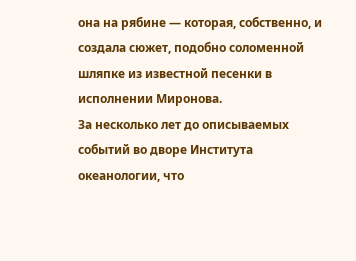она на рябине — которая, собственно, и создала сюжет, подобно соломенной шляпке из известной песенки в исполнении Миронова.
За несколько лет до описываемых событий во дворе Института океанологии, что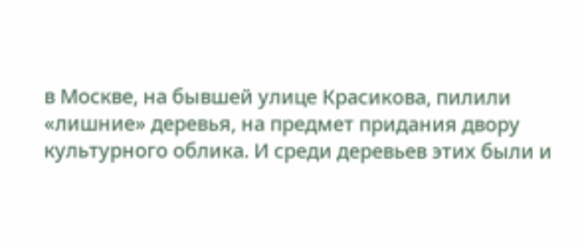в Москве, на бывшей улице Красикова, пилили «лишние» деревья, на предмет придания двору культурного облика. И среди деревьев этих были и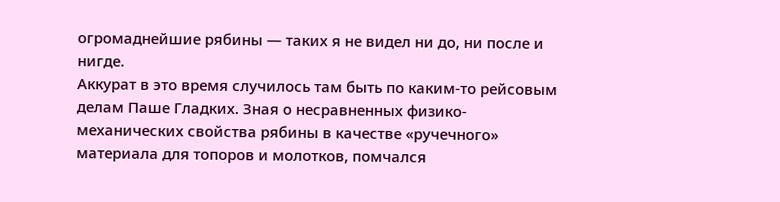огромаднейшие рябины — таких я не видел ни до, ни после и нигде.
Аккурат в это время случилось там быть по каким-то рейсовым делам Паше Гладких. Зная о несравненных физико-механических свойства рябины в качестве «ручечного» материала для топоров и молотков, помчался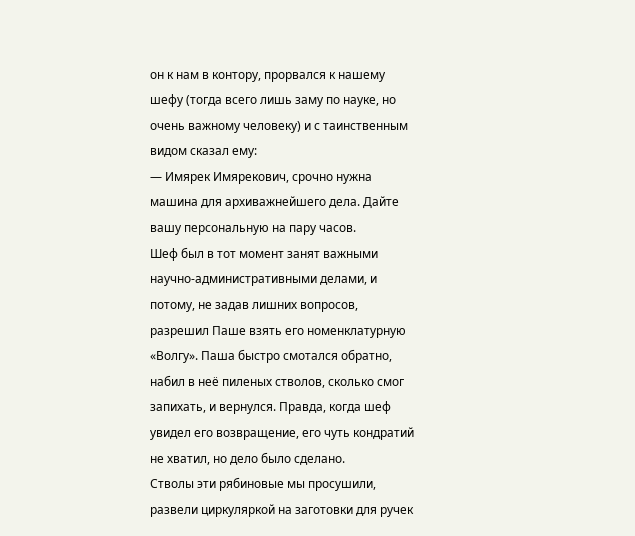он к нам в контору, прорвался к нашему шефу (тогда всего лишь заму по науке, но очень важному человеку) и с таинственным видом сказал ему:
— Имярек Имярекович, срочно нужна машина для архиважнейшего дела. Дайте вашу персональную на пару часов.
Шеф был в тот момент занят важными научно-административными делами, и потому, не задав лишних вопросов, разрешил Паше взять его номенклатурную «Волгу». Паша быстро смотался обратно, набил в неё пиленых стволов, сколько смог запихать, и вернулся. Правда, когда шеф увидел его возвращение, его чуть кондратий не хватил, но дело было сделано.
Стволы эти рябиновые мы просушили, развели циркуляркой на заготовки для ручек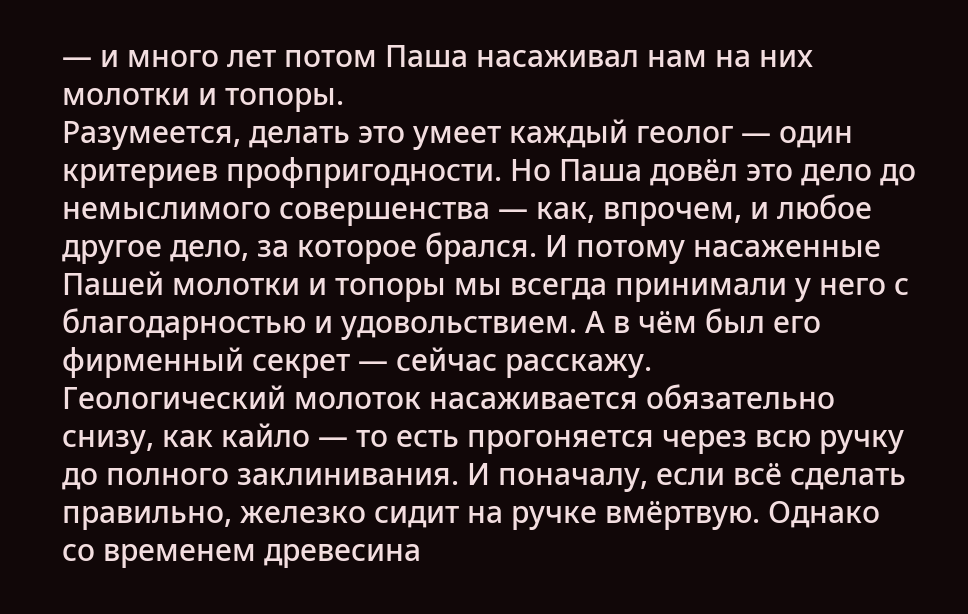— и много лет потом Паша насаживал нам на них молотки и топоры.
Разумеется, делать это умеет каждый геолог — один критериев профпригодности. Но Паша довёл это дело до немыслимого совершенства — как, впрочем, и любое другое дело, за которое брался. И потому насаженные Пашей молотки и топоры мы всегда принимали у него с благодарностью и удовольствием. А в чём был его фирменный секрет — сейчас расскажу.
Геологический молоток насаживается обязательно снизу, как кайло — то есть прогоняется через всю ручку до полного заклинивания. И поначалу, если всё сделать правильно, железко сидит на ручке вмёртвую. Однако со временем древесина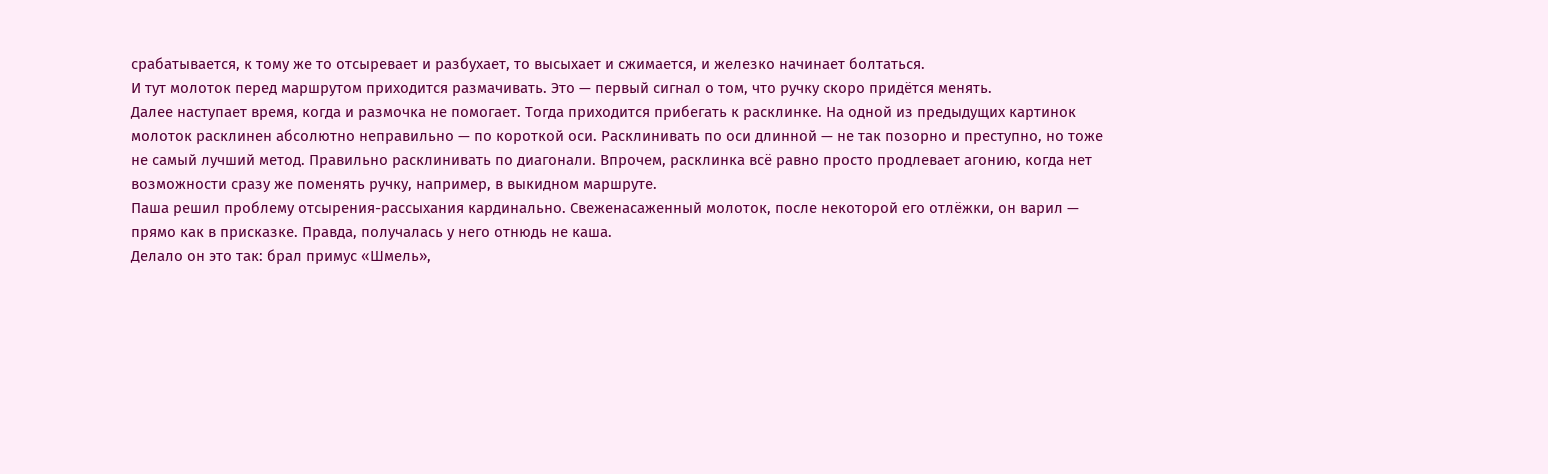срабатывается, к тому же то отсыревает и разбухает, то высыхает и сжимается, и железко начинает болтаться.
И тут молоток перед маршрутом приходится размачивать. Это — первый сигнал о том, что ручку скоро придётся менять.
Далее наступает время, когда и размочка не помогает. Тогда приходится прибегать к расклинке. На одной из предыдущих картинок молоток расклинен абсолютно неправильно — по короткой оси. Расклинивать по оси длинной — не так позорно и преступно, но тоже не самый лучший метод. Правильно расклинивать по диагонали. Впрочем, расклинка всё равно просто продлевает агонию, когда нет возможности сразу же поменять ручку, например, в выкидном маршруте.
Паша решил проблему отсырения-рассыхания кардинально. Свеженасаженный молоток, после некоторой его отлёжки, он варил — прямо как в присказке. Правда, получалась у него отнюдь не каша.
Делало он это так: брал примус «Шмель»,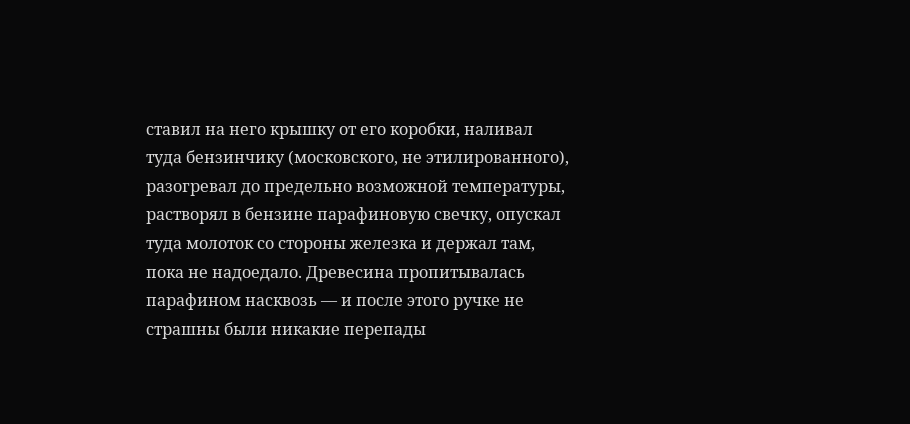ставил на него крышку от его коробки, наливал туда бензинчику (московского, не этилированного), разогревал до предельно возможной температуры, растворял в бензине парафиновую свечку, опускал туда молоток со стороны железка и держал там, пока не надоедало. Древесина пропитывалась парафином насквозь — и после этого ручке не страшны были никакие перепады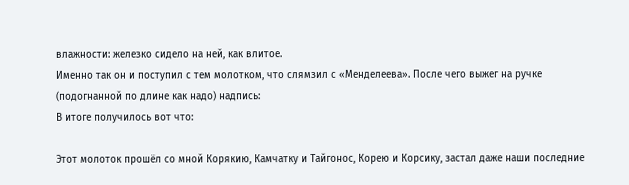влажности: железко сидело на ней, как влитое.
Именно так он и поступил с тем молотком, что слямзил с «Менделеева». После чего выжег на ручке (подогнанной по длине как надо) надпись:
В итоге получилось вот что:

Этот молоток прошёл со мной Корякию, Камчатку и Тайгонос, Корею и Корсику, застал даже наши последние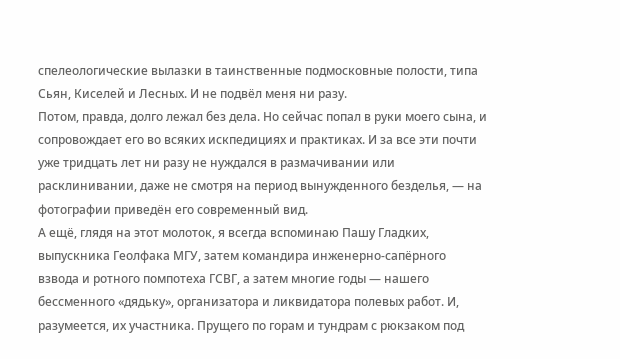спелеологические вылазки в таинственные подмосковные полости, типа Сьян, Киселей и Лесных. И не подвёл меня ни разу.
Потом, правда, долго лежал без дела. Но сейчас попал в руки моего сына, и сопровождает его во всяких искпедициях и практиках. И за все эти почти уже тридцать лет ни разу не нуждался в размачивании или расклинивании, даже не смотря на период вынужденного безделья, — на фотографии приведён его современный вид.
А ещё, глядя на этот молоток, я всегда вспоминаю Пашу Гладких, выпускника Геолфака МГУ, затем командира инженерно-сапёрного взвода и ротного помпотеха ГСВГ, а затем многие годы — нашего бессменного «дядьку», организатора и ликвидатора полевых работ. И, разумеется, их участника. Прущего по горам и тундрам с рюкзаком под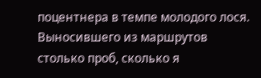поцентнера в темпе молодого лося. Выносившего из маршрутов столько проб, сколько я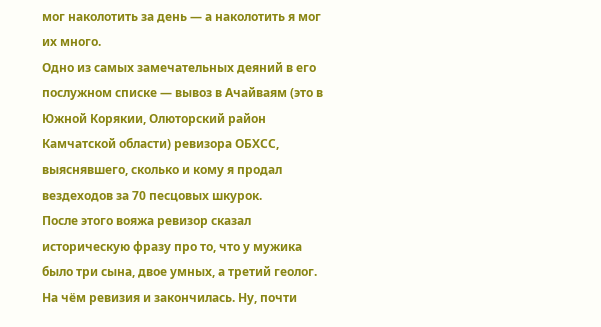мог наколотить за день — а наколотить я мог их много.
Одно из самых замечательных деяний в его послужном списке — вывоз в Ачайваям (это в Южной Корякии, Олюторский район Камчатской области) ревизора ОБХСС, выяснявшего, сколько и кому я продал вездеходов за 70 песцовых шкурок.
После этого вояжа ревизор сказал историческую фразу про то, что у мужика было три сына, двое умных, а третий геолог. На чём ревизия и закончилась. Ну, почти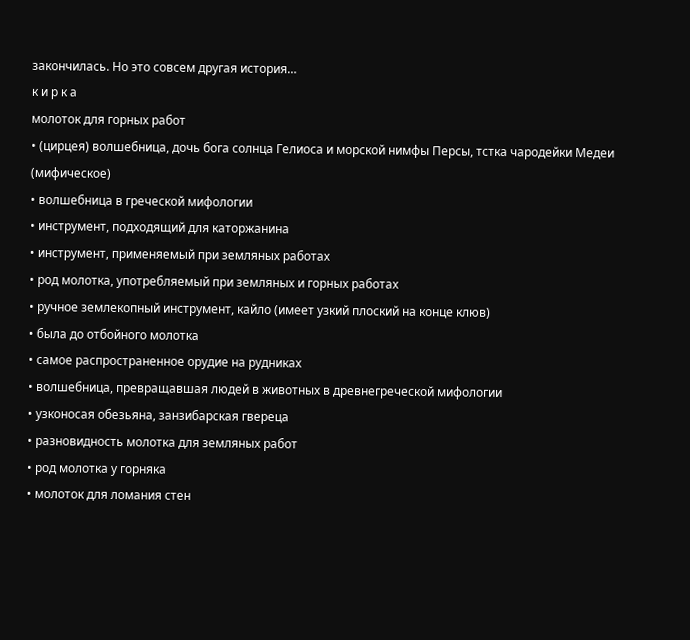закончилась. Но это совсем другая история…
к и р к а
молоток для горных работ
• (цирцея) волшебница, дочь бога солнца Гелиоса и морской нимфы Персы, тстка чародейки Медеи (мифическое)
• волшебница в греческой мифологии
• инструмент, подходящий для каторжанина
• инструмент, применяемый при земляных работах
• род молотка, употребляемый при земляных и горных работах
• ручное землекопный инструмент, кайло (имеет узкий плоский на конце клюв)
• была до отбойного молотка
• самое распространенное орудие на рудниках
• волшебница, превращавшая людей в животных в древнегреческой мифологии
• узконосая обезьяна, занзибарская гвереца
• разновидность молотка для земляных работ
• род молотка у горняка
• молоток для ломания стен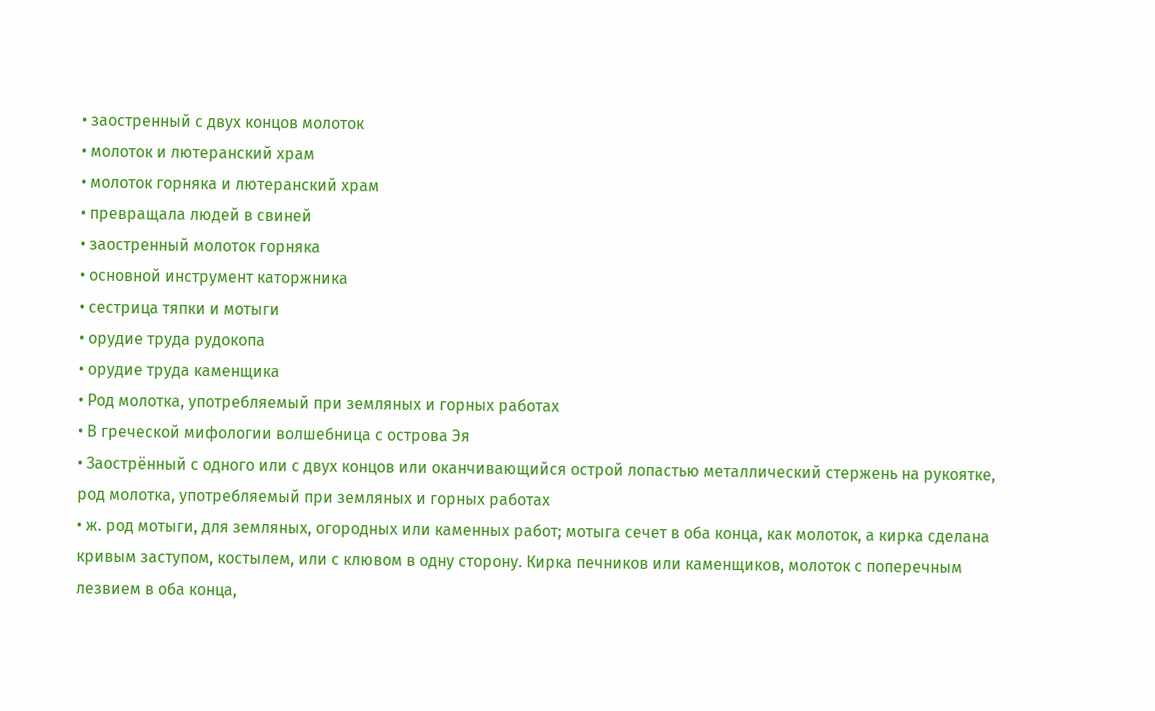• заостренный с двух концов молоток
• молоток и лютеранский храм
• молоток горняка и лютеранский храм
• превращала людей в свиней
• заостренный молоток горняка
• основной инструмент каторжника
• сестрица тяпки и мотыги
• орудие труда рудокопа
• орудие труда каменщика
• Род молотка, употребляемый при земляных и горных работах
• В греческой мифологии волшебница с острова Эя
• Заострённый с одного или с двух концов или оканчивающийся острой лопастью металлический стержень на рукоятке, род молотка, употребляемый при земляных и горных работах
• ж. род мотыги, для земляных, огородных или каменных работ; мотыга сечет в оба конца, как молоток, а кирка сделана кривым заступом, костылем, или с клювом в одну сторону. Кирка печников или каменщиков, молоток с поперечным лезвием в оба конца,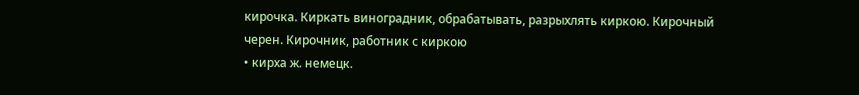кирочка. Киркать виноградник, обрабатывать, разрыхлять киркою. Кирочный черен. Кирочник, работник с киркою
• кирха ж. немецк.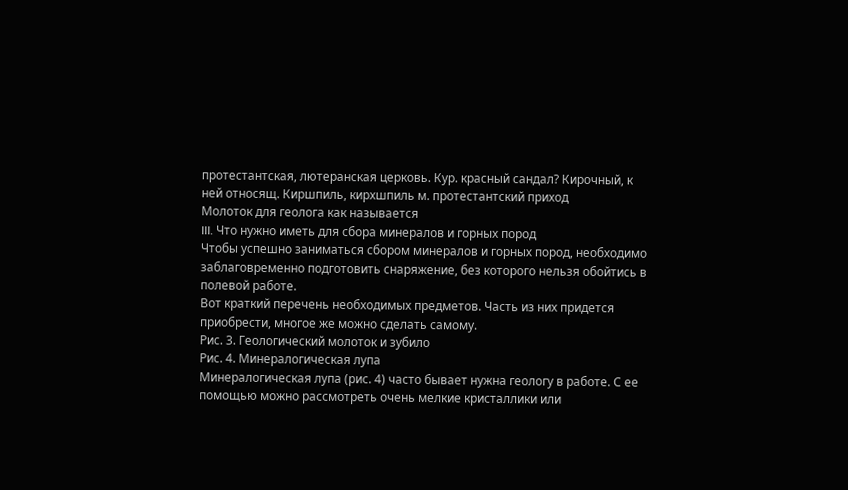протестантская, лютеранская церковь. Кур. красный сандал? Кирочный, к ней относящ. Киршпиль, кирхшпиль м. протестантский приход
Молоток для геолога как называется
III. Что нужно иметь для сбора минералов и горных пород
Чтобы успешно заниматься сбором минералов и горных пород, необходимо заблаговременно подготовить снаряжение, без которого нельзя обойтись в полевой работе.
Вот краткий перечень необходимых предметов. Часть из них придется приобрести, многое же можно сделать самому.
Рис. 3. Геологический молоток и зубило
Рис. 4. Минералогическая лупа
Минералогическая лупа (рис. 4) часто бывает нужна геологу в работе. С ее помощью можно рассмотреть очень мелкие кристаллики или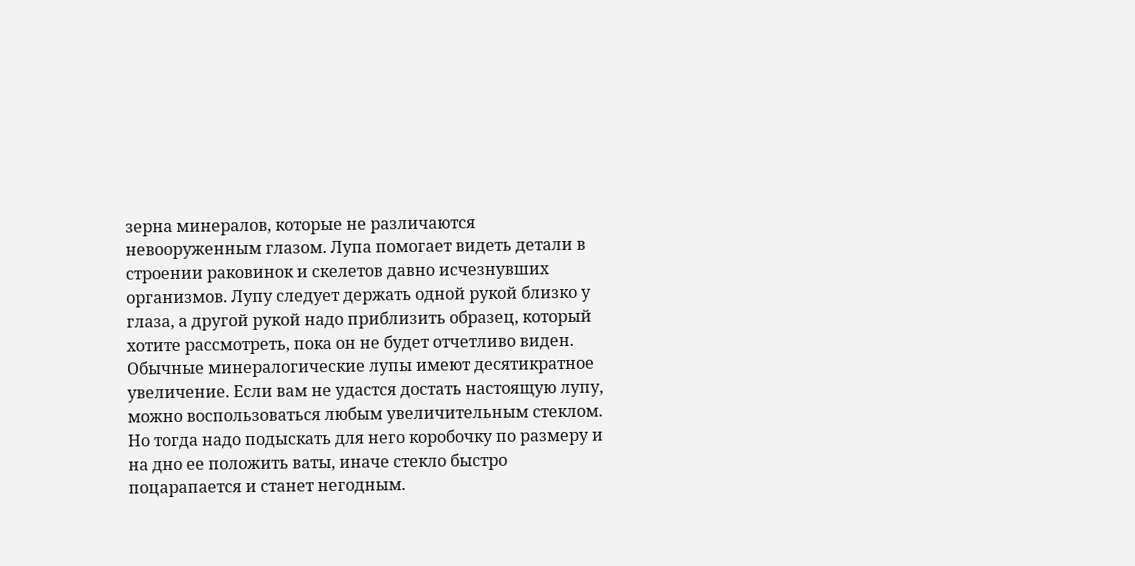зерна минералов, которые не различаются невооруженным глазом. Лупа помогает видеть детали в строении раковинок и скелетов давно исчезнувших организмов. Лупу следует держать одной рукой близко у глаза, а другой рукой надо приблизить образец, который хотите рассмотреть, пока он не будет отчетливо виден. Обычные минералогические лупы имеют десятикратное увеличение. Если вам не удастся достать настоящую лупу, можно воспользоваться любым увеличительным стеклом. Но тогда надо подыскать для него коробочку по размеру и на дно ее положить ваты, иначе стекло быстро поцарапается и станет негодным.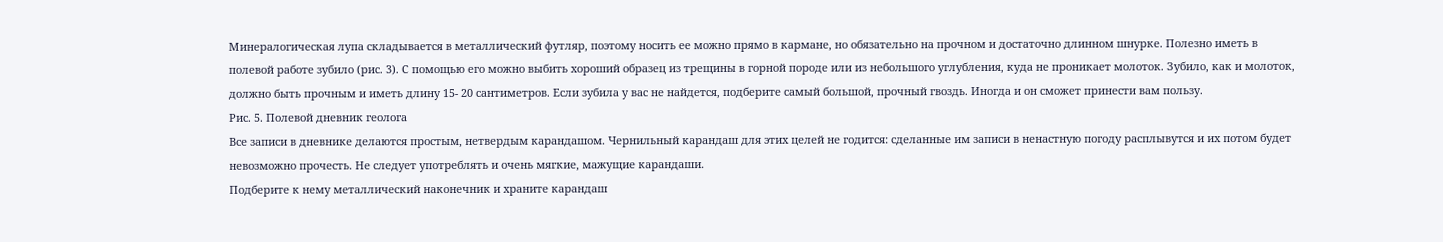Минералогическая лупа складывается в металлический футляр, поэтому носить ее можно прямо в кармане, но обязательно на прочном и достаточно длинном шнурке. Полезно иметь в полевой работе зубило (рис. 3). С помощью его можно выбить хороший образец из трещины в горной породе или из небольшого углубления, куда не проникает молоток. Зубило, как и молоток, должно быть прочным и иметь длину 15- 20 сантиметров. Если зубила у вас не найдется, подберите самый большой, прочный гвоздь. Иногда и он сможет принести вам пользу.
Рис. 5. Полевой дневник геолога
Все записи в дневнике делаются простым, нетвердым карандашом. Чернильный карандаш для этих целей не годится: сделанные им записи в ненастную погоду расплывутся и их потом будет невозможно прочесть. Не следует употреблять и очень мягкие, мажущие карандаши.
Подберите к нему металлический наконечник и храните карандаш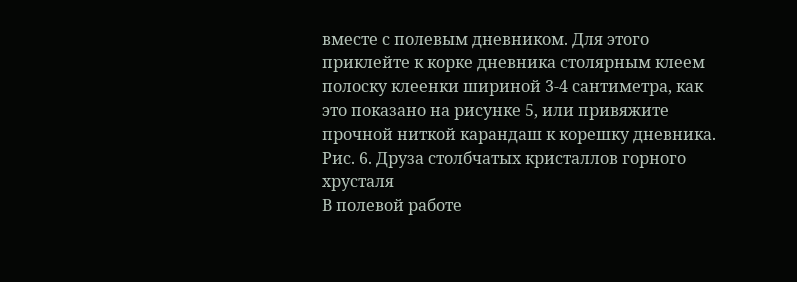вместе с полевым дневником. Для этого приклейте к корке дневника столярным клеем полоску клеенки шириной 3-4 сантиметра, как это показано на рисунке 5, или привяжите прочной ниткой карандаш к корешку дневника.
Рис. 6. Друза столбчатых кристаллов горного хрусталя
В полевой работе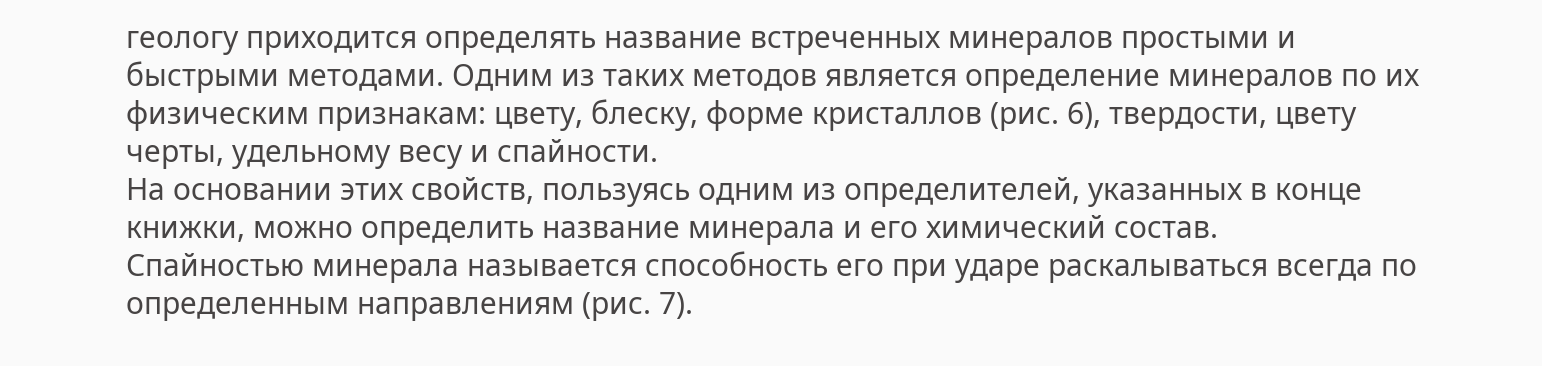геологу приходится определять название встреченных минералов простыми и быстрыми методами. Одним из таких методов является определение минералов по их физическим признакам: цвету, блеску, форме кристаллов (рис. 6), твердости, цвету черты, удельному весу и спайности.
На основании этих свойств, пользуясь одним из определителей, указанных в конце книжки, можно определить название минерала и его химический состав.
Спайностью минерала называется способность его при ударе раскалываться всегда по определенным направлениям (рис. 7).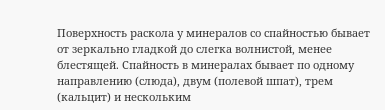Поверхность раскола у минералов со спайностью бывает от зеркально гладкой до слегка волнистой, менее блестящей. Спайность в минералах бывает по одному направлению (слюда), двум (полевой шпат), трем (кальцит) и нескольким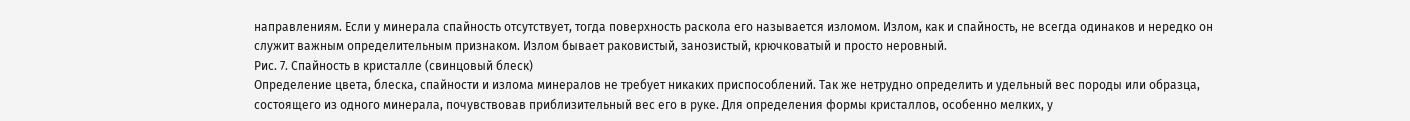направлениям. Если у минерала спайность отсутствует, тогда поверхность раскола его называется изломом. Излом, как и спайность, не всегда одинаков и нередко он служит важным определительным признаком. Излом бывает раковистый, занозистый, крючковатый и просто неровный.
Рис. 7. Спайность в кристалле (свинцовый блеск)
Определение цвета, блеска, спайности и излома минералов не требует никаких приспособлений. Так же нетрудно определить и удельный вес породы или образца, состоящего из одного минерала, почувствовав приблизительный вес его в руке. Для определения формы кристаллов, особенно мелких, у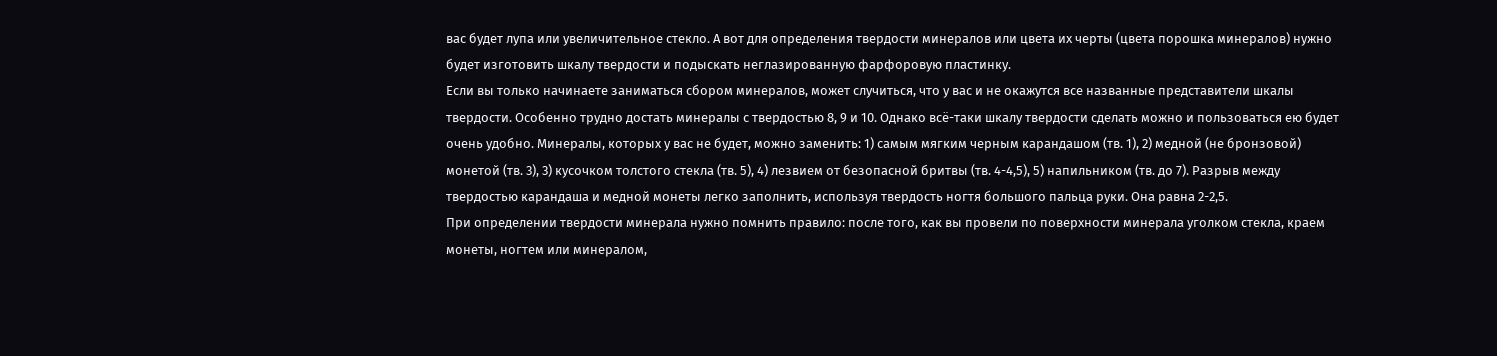вас будет лупа или увеличительное стекло. А вот для определения твердости минералов или цвета их черты (цвета порошка минералов) нужно будет изготовить шкалу твердости и подыскать неглазированную фарфоровую пластинку.
Если вы только начинаете заниматься сбором минералов, может случиться, что у вас и не окажутся все названные представители шкалы твердости. Особенно трудно достать минералы с твердостью 8, 9 и 10. Однако всё-таки шкалу твердости сделать можно и пользоваться ею будет очень удобно. Минералы, которых у вас не будет, можно заменить: 1) самым мягким черным карандашом (тв. 1), 2) медной (не бронзовой) монетой (тв. 3), 3) кусочком толстого стекла (тв. 5), 4) лезвием от безопасной бритвы (тв. 4-4,5), 5) напильником (тв. до 7). Разрыв между твердостью карандаша и медной монеты легко заполнить, используя твердость ногтя большого пальца руки. Она равна 2-2,5.
При определении твердости минерала нужно помнить правило: после того, как вы провели по поверхности минерала уголком стекла, краем монеты, ногтем или минералом,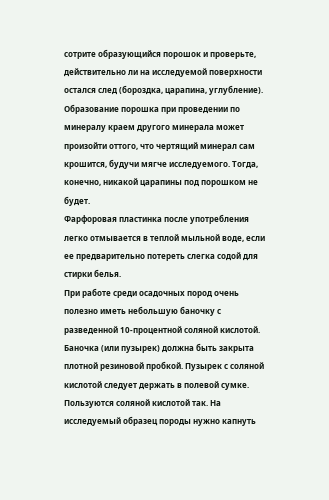сотрите образующийся порошок и проверьте, действительно ли на исследуемой поверхности остался след (бороздка, царапина, углубление). Образование порошка при проведении по минералу краем другого минерала может произойти оттого, что чертящий минерал сам крошится, будучи мягче исследуемого. Тогда, конечно, никакой царапины под порошком не будет.
Фарфоровая пластинка после употребления легко отмывается в теплой мыльной воде, если ее предварительно потереть слегка содой для стирки белья.
При работе среди осадочных пород очень полезно иметь небольшую баночку с разведенной 10-процентной соляной кислотой. Баночка (или пузырек) должна быть закрыта плотной резиновой пробкой. Пузырек с соляной кислотой следует держать в полевой сумке.
Пользуются соляной кислотой так. На исследуемый образец породы нужно капнуть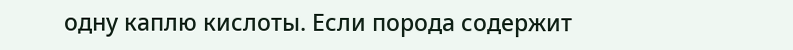одну каплю кислоты. Если порода содержит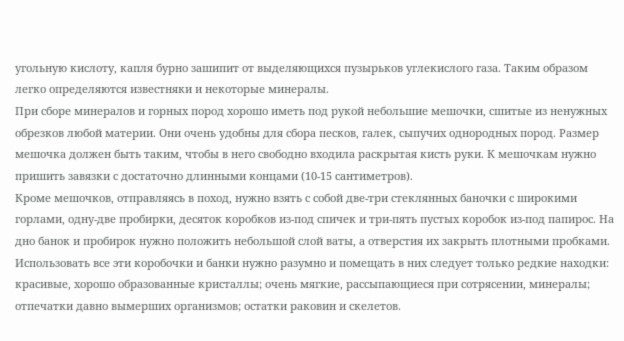угольную кислоту, капля бурно зашипит от выделяющихся пузырьков углекислого газа. Таким образом легко определяются известняки и некоторые минералы.
При сборе минералов и горных пород хорошо иметь под рукой небольшие мешочки, сшитые из ненужных обрезков любой материи. Они очень удобны для сбора песков, галек, сыпучих однородных пород. Размер мешочка должен быть таким, чтобы в него свободно входила раскрытая кисть руки. К мешочкам нужно пришить завязки с достаточно длинными концами (10-15 сантиметров).
Кроме мешочков, отправляясь в поход, нужно взять с собой две-три стеклянных баночки с широкими горлами, одну-две пробирки, десяток коробков из-под спичек и три-пять пустых коробок из-под папирос. На дно банок и пробирок нужно положить небольшой слой ваты, а отверстия их закрыть плотными пробками.
Использовать все эти коробочки и банки нужно разумно и помещать в них следует только редкие находки: красивые, хорошо образованные кристаллы; очень мягкие, рассыпающиеся при сотрясении, минералы; отпечатки давно вымерших организмов; остатки раковин и скелетов.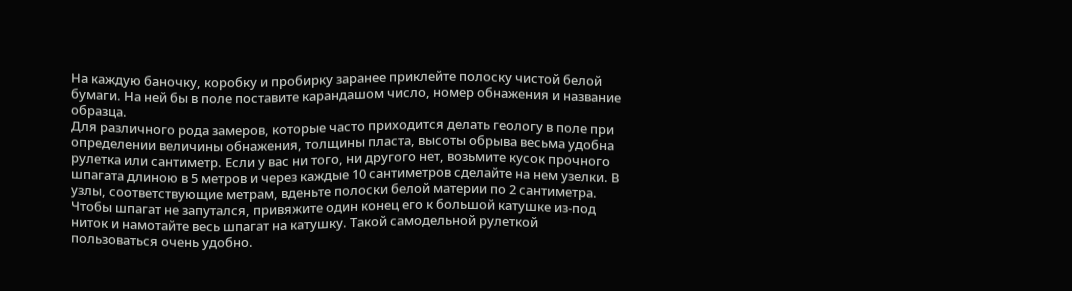На каждую баночку, коробку и пробирку заранее приклейте полоску чистой белой бумаги. На ней бы в поле поставите карандашом число, номер обнажения и название образца.
Для различного рода замеров, которые часто приходится делать геологу в поле при определении величины обнажения, толщины пласта, высоты обрыва весьма удобна рулетка или сантиметр. Если у вас ни того, ни другого нет, возьмите кусок прочного шпагата длиною в 5 метров и через каждые 10 сантиметров сделайте на нем узелки. В узлы, соответствующие метрам, вденьте полоски белой материи по 2 сантиметра. Чтобы шпагат не запутался, привяжите один конец его к большой катушке из-под ниток и намотайте весь шпагат на катушку. Такой самодельной рулеткой пользоваться очень удобно.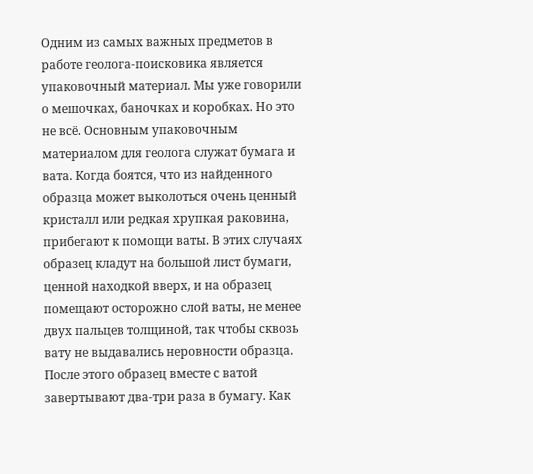Одним из самых важных предметов в работе геолога-поисковика является упаковочный материал. Мы уже говорили о мешочках, баночках и коробках. Но это не всё. Основным упаковочным материалом для геолога служат бумага и вата. Когда боятся, что из найденного образца может выколоться очень ценный кристалл или редкая хрупкая раковина, прибегают к помощи ваты. В этих случаях образец кладут на большой лист бумаги, ценной находкой вверх, и на образец помещают осторожно слой ваты, не менее двух пальцев толщиной, так чтобы сквозь вату не выдавались неровности образца. После этого образец вместе с ватой завертывают два-три раза в бумагу. Как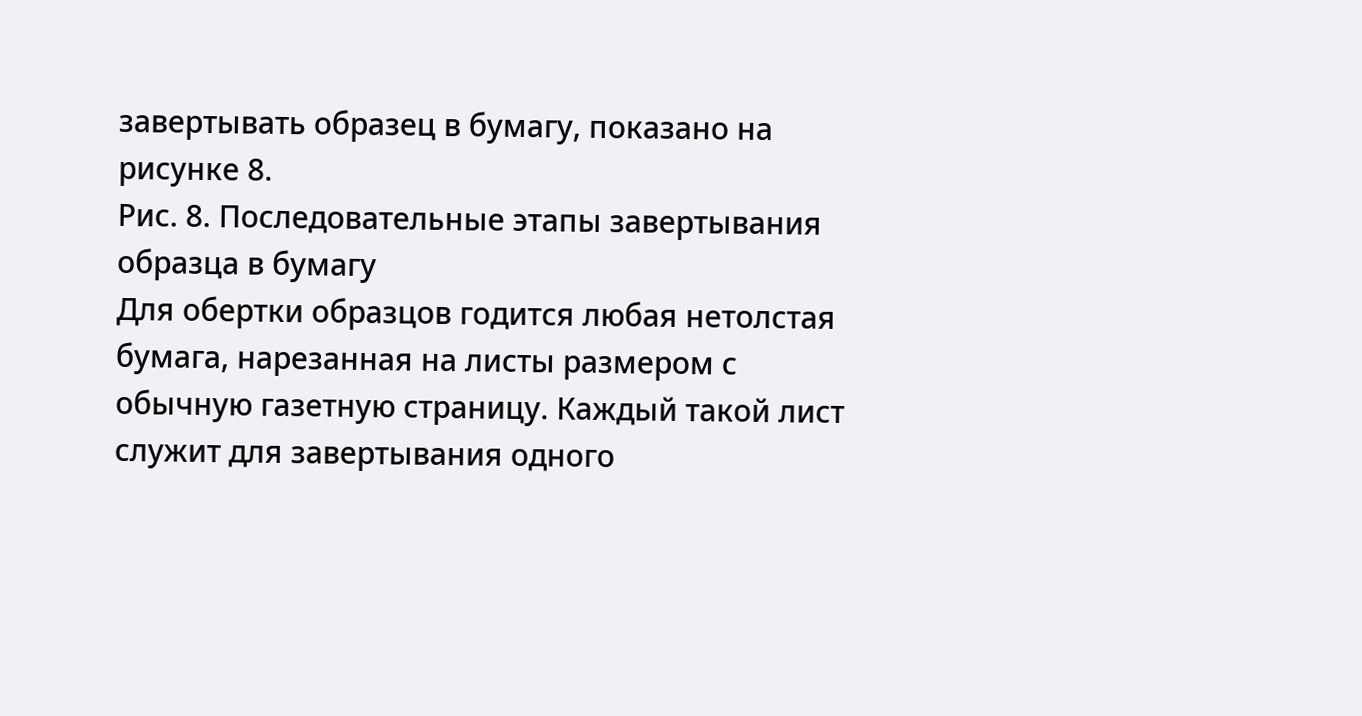завертывать образец в бумагу, показано на рисунке 8.
Рис. 8. Последовательные этапы завертывания образца в бумагу
Для обертки образцов годится любая нетолстая бумага, нарезанная на листы размером с обычную газетную страницу. Каждый такой лист служит для завертывания одного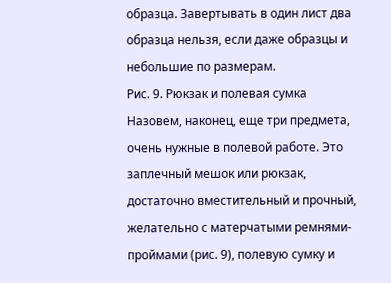образца. Завертывать в один лист два образца нельзя, если даже образцы и небольшие по размерам.
Рис. 9. Рюкзак и полевая сумка
Назовем, наконец, еще три предмета, очень нужные в полевой работе. Это заплечный мешок или рюкзак, достаточно вместительный и прочный, желательно с матерчатыми ремнями-проймами (рис. 9), полевую сумку и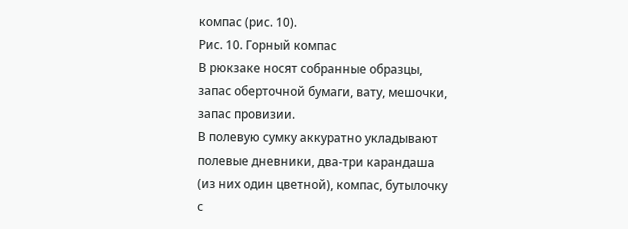компас (рис. 10).
Рис. 10. Горный компас
В рюкзаке носят собранные образцы, запас оберточной бумаги, вату, мешочки, запас провизии.
В полевую сумку аккуратно укладывают полевые дневники, два-три карандаша (из них один цветной), компас, бутылочку с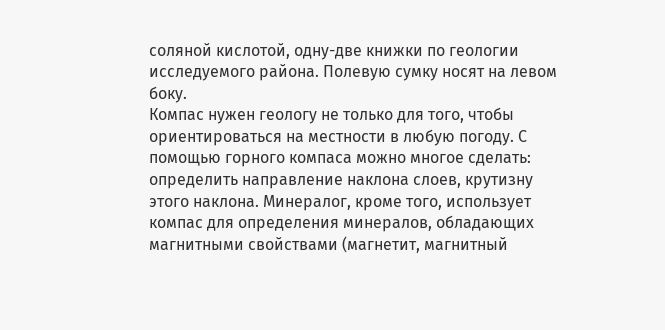соляной кислотой, одну-две книжки по геологии исследуемого района. Полевую сумку носят на левом боку.
Компас нужен геологу не только для того, чтобы ориентироваться на местности в любую погоду. С помощью горного компаса можно многое сделать: определить направление наклона слоев, крутизну этого наклона. Минералог, кроме того, использует компас для определения минералов, обладающих магнитными свойствами (магнетит, магнитный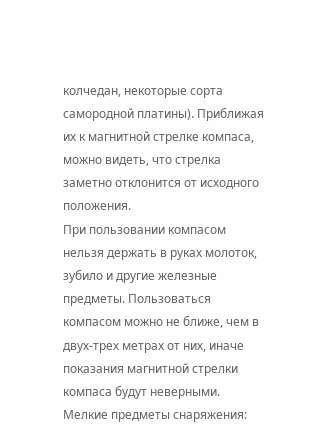колчедан, некоторые сорта самородной платины). Приближая их к магнитной стрелке компаса, можно видеть, что стрелка заметно отклонится от исходного положения.
При пользовании компасом нельзя держать в руках молоток, зубило и другие железные предметы. Пользоваться компасом можно не ближе, чем в двух-трех метрах от них, иначе показания магнитной стрелки компаса будут неверными.
Мелкие предметы снаряжения: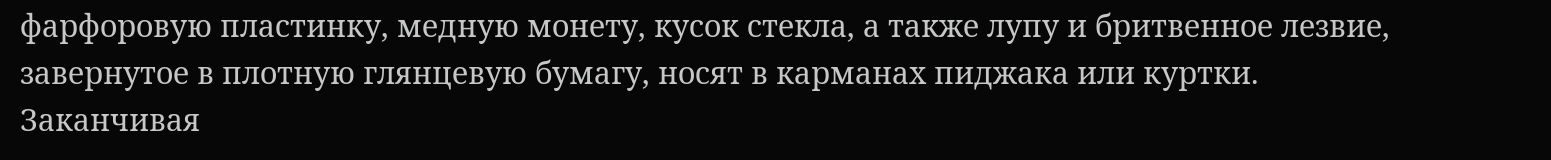фарфоровую пластинку, медную монету, кусок стекла, а также лупу и бритвенное лезвие, завернутое в плотную глянцевую бумагу, носят в карманах пиджака или куртки.
Заканчивая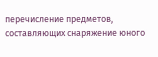перечисление предметов, составляющих снаряжение юного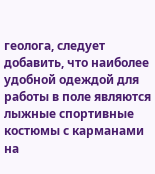геолога, следует добавить, что наиболее удобной одеждой для работы в поле являются лыжные спортивные костюмы с карманами на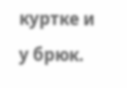куртке и у брюк.